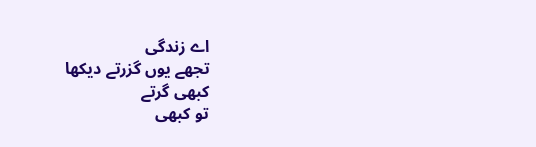اے زندگی
تجھے یوں گزرتے دیکھا
کبھی گرتے
تو کبھی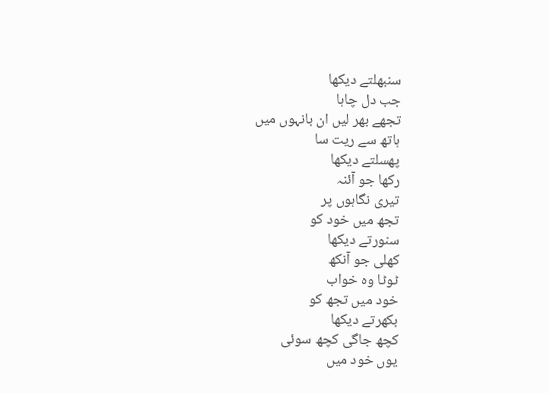سنبھلتے دیکھا
جب دل چاہا
تجھے بھر لیں ان بانہوں میں
ہاتھ سے ریت سا
پھسلتے دیکھا
رکھا جو آئنہ
تیری نگاہوں پر
تجھ میں خود کو
سنورتے دیکھا
کھلی جو آنکھ
ٹوٹا وہ خواب
خود میں تجھ کو
بکھرتے دیکھا
کچھ جاگی کچھ سوئی
یوں خود میں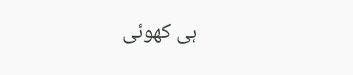ہی کھوئی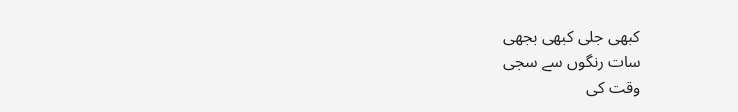کبھی جلی کبھی بجھی
سات رنگوں سے سجی
وقت کی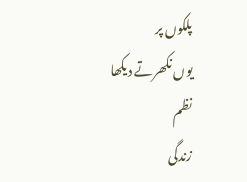پلکوں پر
یوں نکھرتے دیکھا
نظم
زندگی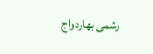رشمی بھاردواج